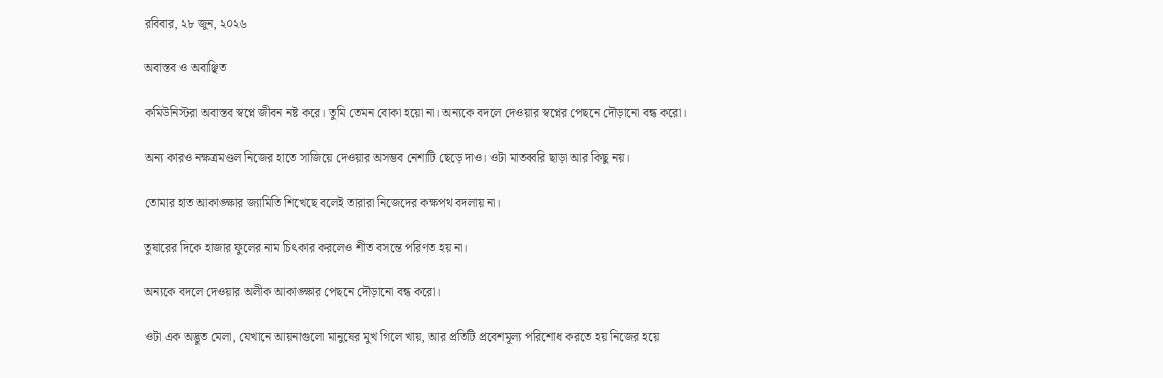রবিবার, ২৮ জুন, ২০২৬

অবাস্তব ও অবাঞ্ছিত

কমিউনিস্টরা অবাস্তব স্বপ্নে জীবন নষ্ট করে। তুমি তেমন বোকা হয়ো না। অন্যকে বদলে দেওয়ার স্বপ্নের পেছনে দৌড়ানো বন্ধ করো।

অন্য কারও নক্ষত্রমণ্ডল নিজের হাতে সাজিয়ে দেওয়ার অসম্ভব নেশাটি ছেড়ে দাও। ওটা মাতব্বরি ছাড়া আর কিছু নয়।

তোমার হাত আকাঙ্ক্ষার জ্যামিতি শিখেছে বলেই তারারা নিজেদের কক্ষপথ বদলায় না।

তুষারের দিকে হাজার ফুলের নাম চিৎকার করলেও শীত বসন্তে পরিণত হয় না।

অন্যকে বদলে দেওয়ার অলীক আকাঙ্ক্ষার পেছনে দৌড়ানো বন্ধ করো।

ওটা এক অদ্ভুত মেলা, যেখানে আয়নাগুলো মানুষের মুখ গিলে খায়, আর প্রতিটি প্রবেশমূল্য পরিশোধ করতে হয় নিজের হয়ে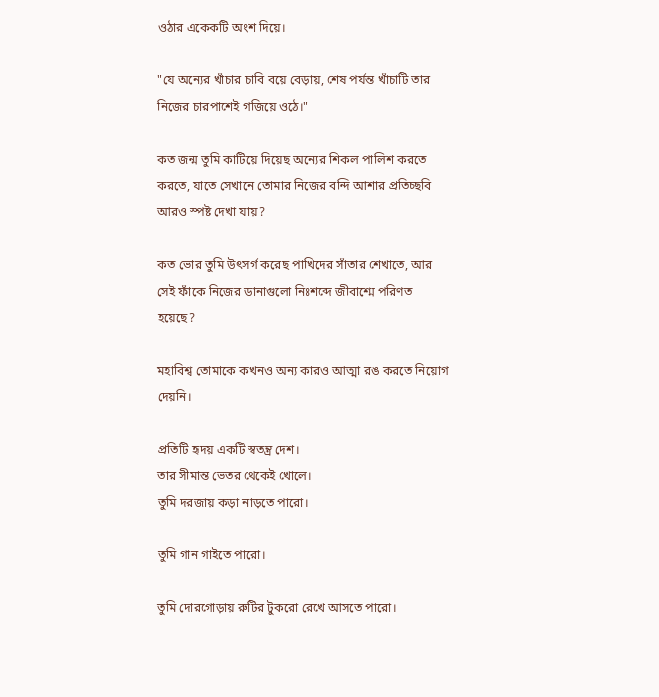ওঠার একেকটি অংশ দিয়ে।

"যে অন্যের খাঁচার চাবি বয়ে বেড়ায়, শেষ পর্যন্ত খাঁচাটি তার নিজের চারপাশেই গজিয়ে ওঠে।"

কত জন্ম তুমি কাটিয়ে দিয়েছ অন্যের শিকল পালিশ করতে করতে, যাতে সেখানে তোমার নিজের বন্দি আশার প্রতিচ্ছবি আরও স্পষ্ট দেখা যায়?

কত ভোর তুমি উৎসর্গ করেছ পাখিদের সাঁতার শেখাতে, আর সেই ফাঁকে নিজের ডানাগুলো নিঃশব্দে জীবাশ্মে পরিণত হয়েছে?

মহাবিশ্ব তোমাকে কখনও অন্য কারও আত্মা রঙ করতে নিয়োগ দেয়নি।

প্রতিটি হৃদয় একটি স্বতন্ত্র দেশ।
তার সীমান্ত ভেতর থেকেই খোলে।
তুমি দরজায় কড়া নাড়তে পারো।

তুমি গান গাইতে পারো।

তুমি দোরগোড়ায় রুটির টুকরো রেখে আসতে পারো।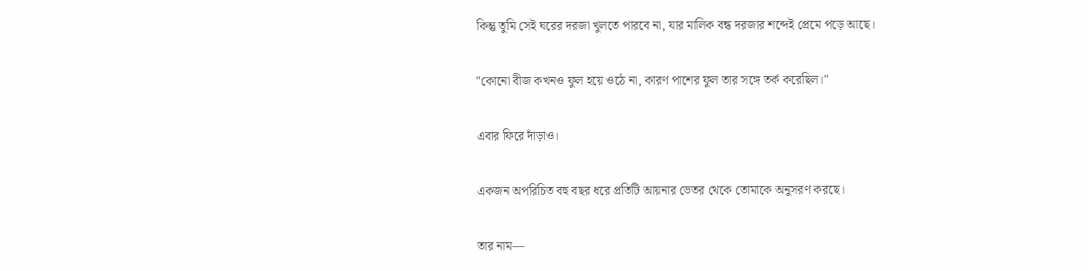কিন্তু তুমি সেই ঘরের দরজা খুলতে পারবে না, যার মালিক বন্ধ দরজার শব্দেই প্রেমে পড়ে আছে।

"কোনো বীজ কখনও ফুল হয়ে ওঠে না, কারণ পাশের ফুল তার সঙ্গে তর্ক করেছিল।"

এবার ফিরে দাঁড়াও।

একজন অপরিচিত বহু বছর ধরে প্রতিটি আয়নার ভেতর থেকে তোমাকে অনুসরণ করছে।

তার নাম—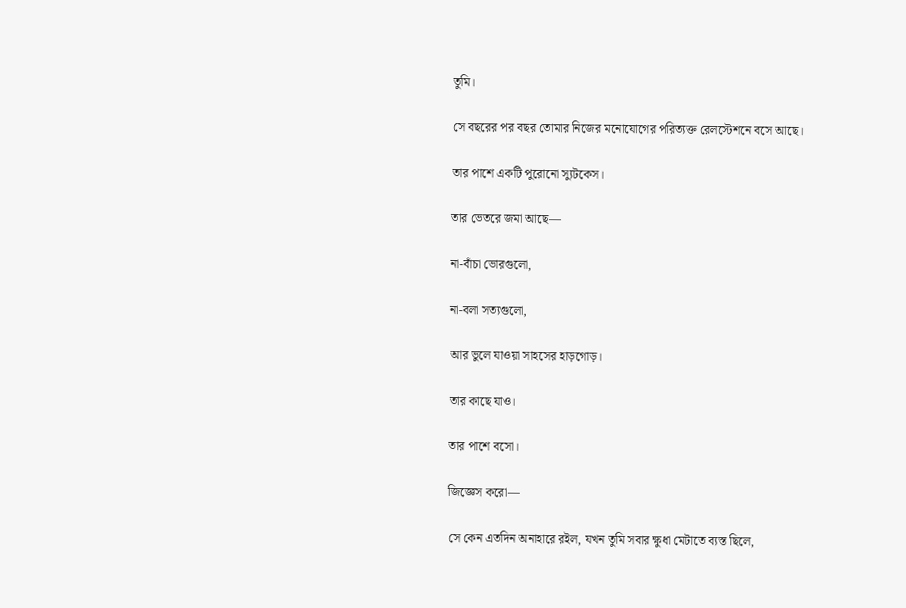তুমি।

সে বছরের পর বছর তোমার নিজের মনোযোগের পরিত্যক্ত রেলস্টেশনে বসে আছে।

তার পাশে একটি পুরোনো স্যুটকেস।

তার ভেতরে জমা আছে—

না-বাঁচা ভোরগুলো,

না-বলা সত্যগুলো,

আর ভুলে যাওয়া সাহসের হাড়গোড়।

তার কাছে যাও।

তার পাশে বসো।

জিজ্ঞেস করো—

সে কেন এতদিন অনাহারে রইল, যখন তুমি সবার ক্ষুধা মেটাতে ব্যস্ত ছিলে,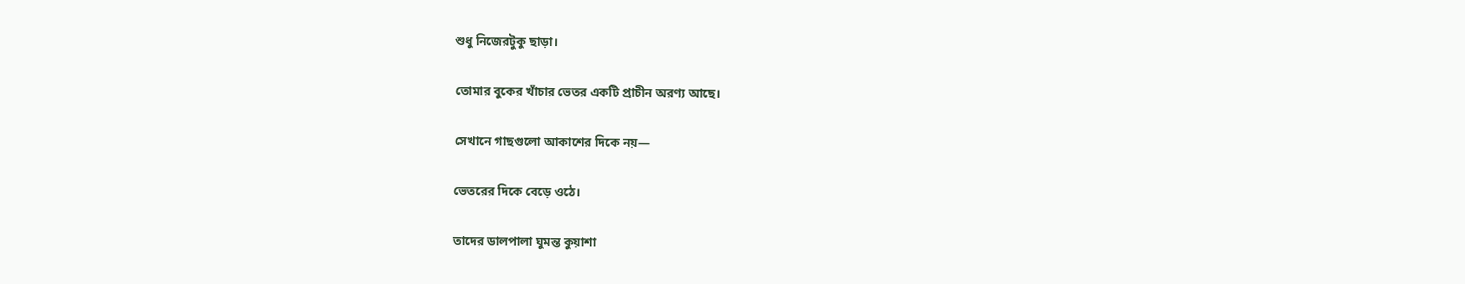শুধু নিজেরটুকু ছাড়া।

তোমার বুকের খাঁচার ভেতর একটি প্রাচীন অরণ্য আছে।

সেখানে গাছগুলো আকাশের দিকে নয়—

ভেতরের দিকে বেড়ে ওঠে।

তাদের ডালপালা ঘুমন্ত কুয়াশা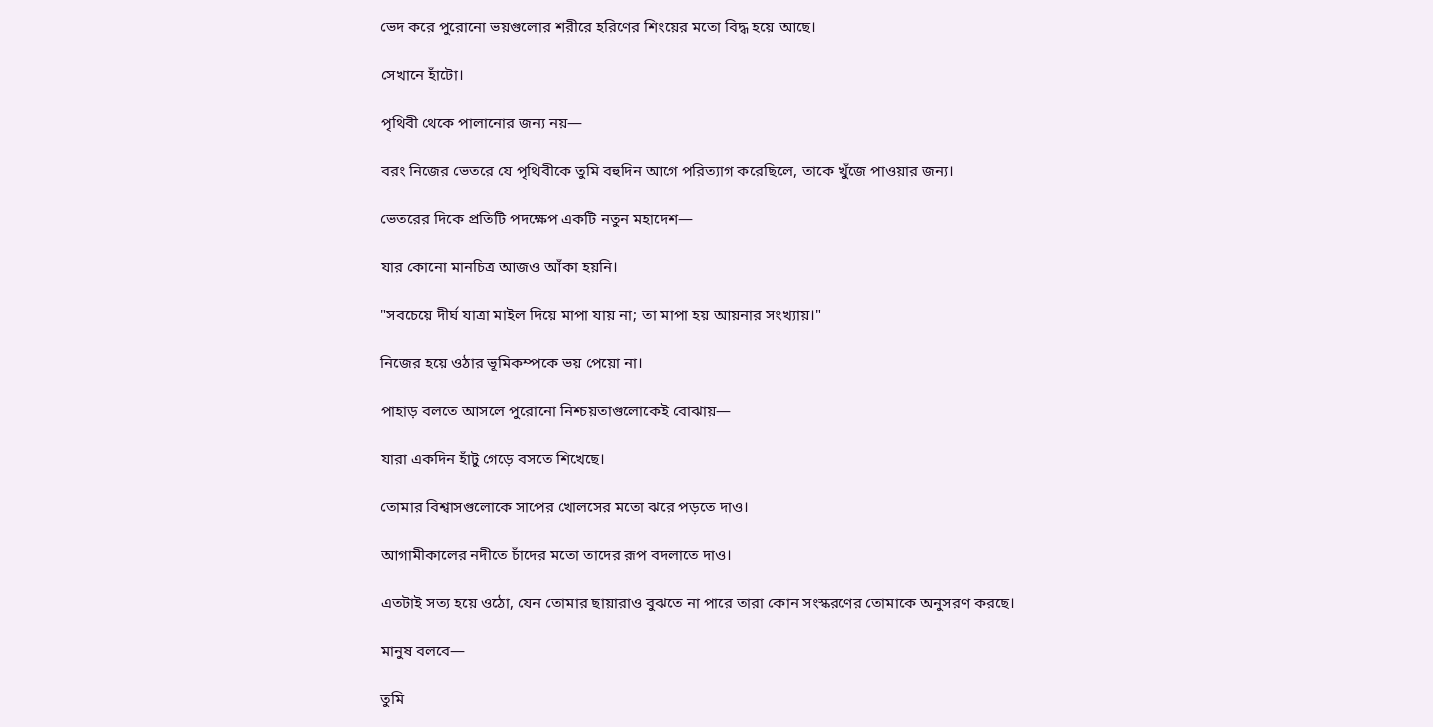ভেদ করে পুরোনো ভয়গুলোর শরীরে হরিণের শিংয়ের মতো বিদ্ধ হয়ে আছে।

সেখানে হাঁটো।

পৃথিবী থেকে পালানোর জন্য নয়—

বরং নিজের ভেতরে যে পৃথিবীকে তুমি বহুদিন আগে পরিত্যাগ করেছিলে, তাকে খুঁজে পাওয়ার জন্য।

ভেতরের দিকে প্রতিটি পদক্ষেপ একটি নতুন মহাদেশ—

যার কোনো মানচিত্র আজও আঁকা হয়নি।

"সবচেয়ে দীর্ঘ যাত্রা মাইল দিয়ে মাপা যায় না; তা মাপা হয় আয়নার সংখ্যায়।"

নিজের হয়ে ওঠার ভূমিকম্পকে ভয় পেয়ো না।

পাহাড় বলতে আসলে পুরোনো নিশ্চয়তাগুলোকেই বোঝায়—

যারা একদিন হাঁটু গেড়ে বসতে শিখেছে।

তোমার বিশ্বাসগুলোকে সাপের খোলসের মতো ঝরে পড়তে দাও।

আগামীকালের নদীতে চাঁদের মতো তাদের রূপ বদলাতে দাও।

এতটাই সত্য হয়ে ওঠো, যেন তোমার ছায়ারাও বুঝতে না পারে তারা কোন সংস্করণের তোমাকে অনুসরণ করছে।

মানুষ বলবে—

তুমি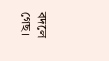বদলে গেছ।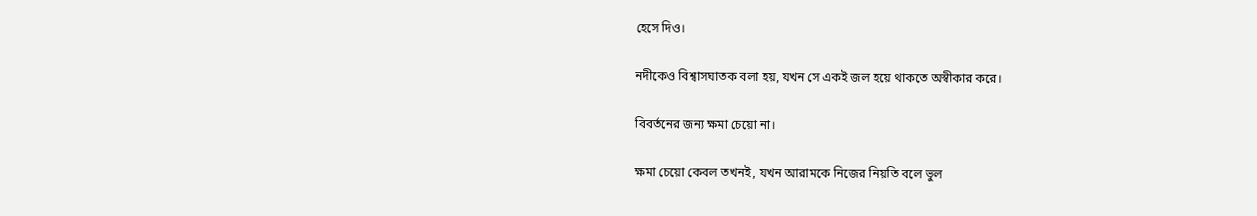হেসে দিও।

নদীকেও বিশ্বাসঘাতক বলা হয়, যখন সে একই জল হয়ে থাকতে অস্বীকার করে।

বিবর্তনের জন্য ক্ষমা চেয়ো না।

ক্ষমা চেয়ো কেবল তখনই, যখন আরামকে নিজের নিয়তি বলে ভুল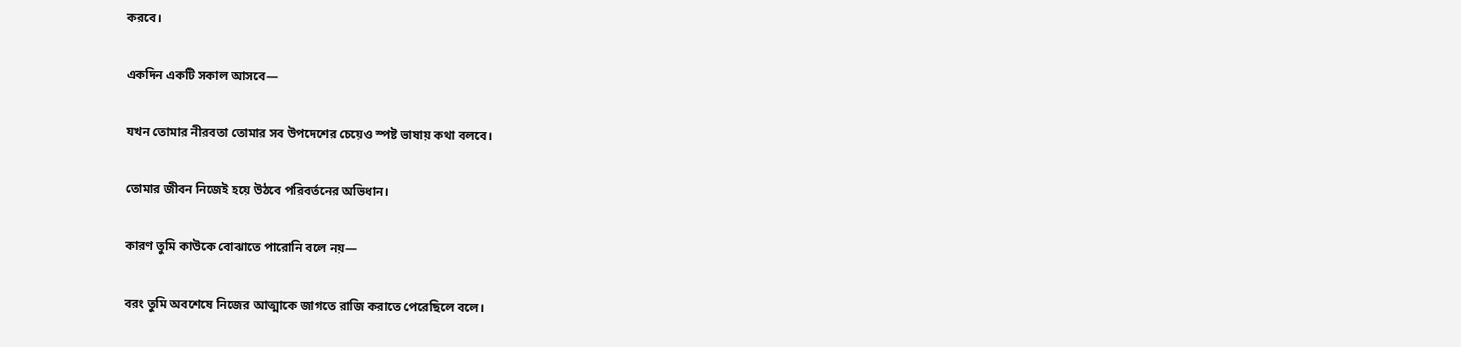করবে।

একদিন একটি সকাল আসবে—

যখন তোমার নীরবতা তোমার সব উপদেশের চেয়েও স্পষ্ট ভাষায় কথা বলবে।

তোমার জীবন নিজেই হয়ে উঠবে পরিবর্তনের অভিধান।

কারণ তুমি কাউকে বোঝাতে পারোনি বলে নয়—

বরং তুমি অবশেষে নিজের আত্মাকে জাগতে রাজি করাতে পেরেছিলে বলে।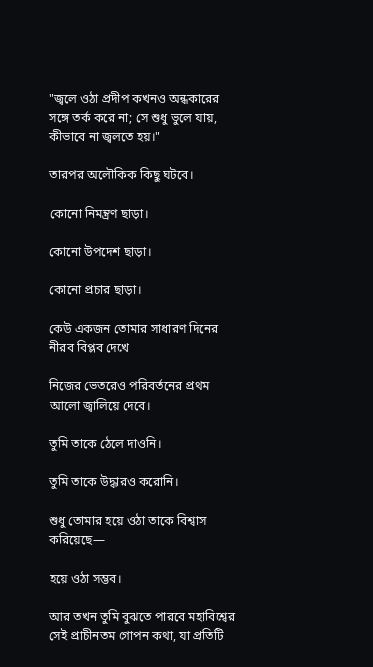"জ্বলে ওঠা প্রদীপ কখনও অন্ধকারের সঙ্গে তর্ক করে না; সে শুধু ভুলে যায়, কীভাবে না জ্বলতে হয়।"

তারপর অলৌকিক কিছু ঘটবে।

কোনো নিমন্ত্রণ ছাড়া।

কোনো উপদেশ ছাড়া।

কোনো প্রচার ছাড়া।

কেউ একজন তোমার সাধারণ দিনের নীরব বিপ্লব দেখে

নিজের ভেতরেও পরিবর্তনের প্রথম আলো জ্বালিয়ে দেবে।

তুমি তাকে ঠেলে দাওনি।

তুমি তাকে উদ্ধারও করোনি।

শুধু তোমার হয়ে ওঠা তাকে বিশ্বাস করিয়েছে—

হয়ে ওঠা সম্ভব।

আর তখন তুমি বুঝতে পারবে মহাবিশ্বের সেই প্রাচীনতম গোপন কথা, যা প্রতিটি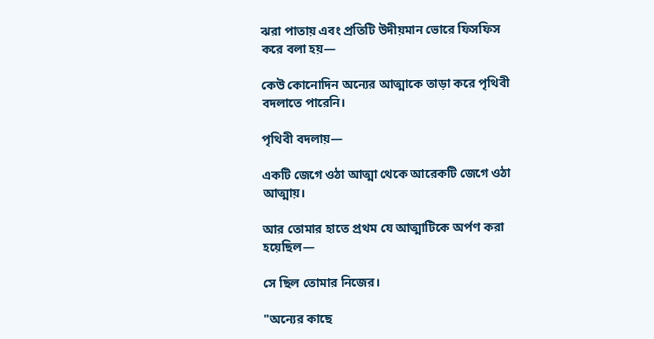ঝরা পাতায় এবং প্রতিটি উদীয়মান ভোরে ফিসফিস করে বলা হয়—

কেউ কোনোদিন অন্যের আত্মাকে তাড়া করে পৃথিবী বদলাতে পারেনি।

পৃথিবী বদলায়—

একটি জেগে ওঠা আত্মা থেকে আরেকটি জেগে ওঠা আত্মায়।

আর তোমার হাতে প্রথম যে আত্মাটিকে অর্পণ করা হয়েছিল—

সে ছিল তোমার নিজের।

"অন্যের কাছে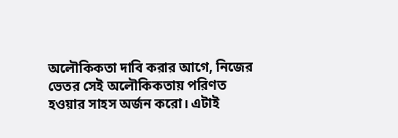অলৌকিকতা দাবি করার আগে, নিজের ভেতর সেই অলৌকিকতায় পরিণত হওয়ার সাহস অর্জন করো। এটাই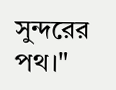সুন্দরের পথ।"